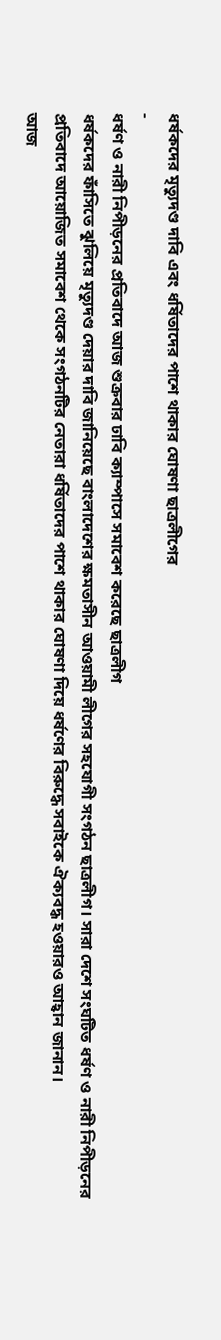ধর্ষকদের মৃত্যুদণ্ড দাবি এবং ধর্ষিতাদের পাশে থাকার ঘোষণা ছাত্রলীগের
-
ধর্ষণ ও নারী নিপীড়নের প্রতিবাদে আজ শুক্রবার ঢাবি ক্যাম্পাসে সমাবেশ করেছে ছাত্রলীগ
ধর্ষকদের ফাঁসিতে ঝুলিয়ে মৃত্যুদণ্ড দেয়ার দাবি জানিয়েছে বাংলাদেশের ক্ষমতাসীন আওয়ামী লীগের সহযোগী সংগঠন ছাত্রলীগ। সারা দেশে সংঘটিত ধর্ষণ ও নারী নিপীড়নের প্রতিবাদে আয়োজিত সমাবেশ থেকে সংগঠনটির নেতারা ধর্ষিতাদের পাশে থাকার ঘোষণা দিয়ে ধর্ষণের বিরুদ্ধে সবাইকে ঐক্যবদ্ধ হওয়ারও আহ্বান জানান।
আজ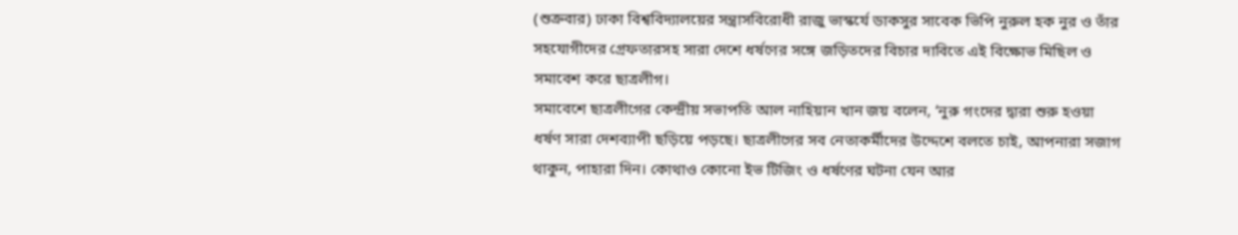(শুক্রবার) ঢাকা বিশ্ববিদ্যালয়ের সন্ত্রাসবিরোধী রাজু ভাস্কর্যে ডাকসুর সাবেক ভিপি নুরুল হক নুর ও তাঁর সহযোগীদের গ্রেফতারসহ সারা দেশে ধর্ষণের সঙ্গে জড়িতদের বিচার দাবিতে এই বিক্ষোভ মিছিল ও সমাবেশ করে ছাত্রলীগ।
সমাবেশে ছাত্রলীগের কেন্দ্রীয় সভাপতি আল নাহিয়ান খান জয় বলেন, ‘নুরু গংদের দ্বারা শুরু হওয়া ধর্ষণ সারা দেশব্যাপী ছড়িয়ে পড়ছে। ছাত্রলীগের সব নেতাকর্মীদের উদ্দেশে বলতে চাই, আপনারা সজাগ থাকুন, পাহারা দিন। কোথাও কোনো ইভ টিজিং ও ধর্ষণের ঘটনা যেন আর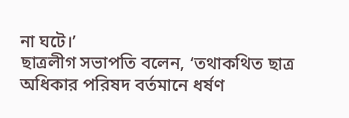না ঘটে।’
ছাত্রলীগ সভাপতি বলেন, ‘তথাকথিত ছাত্র অধিকার পরিষদ বর্তমানে ধর্ষণ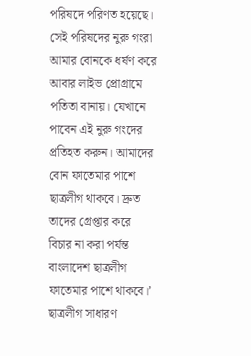পরিষদে পরিণত হয়েছে। সেই পরিষদের নুরু গংরা আমার বোনকে ধর্ষণ করে আবার লাইভ প্রোগ্রামে পতিতা বানায়। যেখানে পাবেন এই নুরু গংদের প্রতিহত করুন। আমাদের বোন ফাতেমার পাশে ছাত্রলীগ থাকবে। দ্রুত তাদের গ্রেপ্তার করে বিচার না করা পর্যন্ত বাংলাদেশ ছাত্রলীগ ফাতেমার পাশে থাকবে।’
ছাত্রলীগ সাধারণ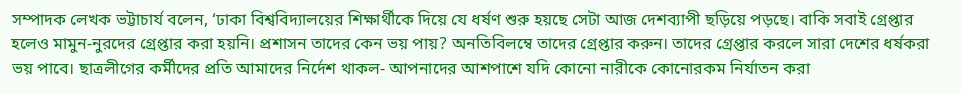সম্পাদক লেখক ভট্টাচার্য বলেন, ‘ঢাকা বিশ্ববিদ্যালয়ের শিক্ষার্থীকে দিয়ে যে ধর্ষণ শুরু হয়ছে সেটা আজ দেশব্যাপী ছড়িয়ে পড়ছে। বাকি সবাই গ্রেপ্তার হলেও মামুন-নুরদের গ্রেপ্তার করা হয়নি। প্রশাসন তাদের কেন ভয় পায়? অনতিবিলম্বে তাদের গ্রেপ্তার করুন। তাদের গ্রেপ্তার করলে সারা দেশের ধর্ষকরা ভয় পাবে। ছাত্রলীগের কর্মীদের প্ৰতি আমাদের নির্দেশ থাকল- আপনাদের আশপাশে যদি কোনো নারীকে কোনোরকম নির্যাতন করা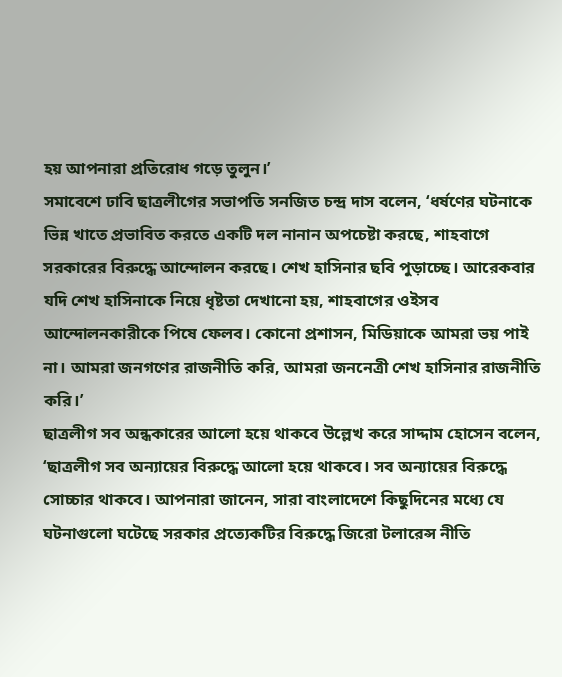হয় আপনারা প্রতিরোধ গড়ে তুলুন।’
সমাবেশে ঢাবি ছাত্রলীগের সভাপতি সনজিত চন্দ্র দাস বলেন, ‘ধর্ষণের ঘটনাকে ভিন্ন খাতে প্রভাবিত করতে একটি দল নানান অপচেষ্টা করছে, শাহবাগে সরকারের বিরুদ্ধে আন্দোলন করছে। শেখ হাসিনার ছবি পুড়াচ্ছে। আরেকবার যদি শেখ হাসিনাকে নিয়ে ধৃষ্টতা দেখানো হয়, শাহবাগের ওইসব আন্দোলনকারীকে পিষে ফেলব। কোনো প্রশাসন, মিডিয়াকে আমরা ভয় পাই না। আমরা জনগণের রাজনীতি করি, আমরা জননেত্রী শেখ হাসিনার রাজনীতি করি।’
ছাত্রলীগ সব অন্ধকারের আলো হয়ে থাকবে উল্লেখ করে সাদ্দাম হোসেন বলেন, ‘ছাত্রলীগ সব অন্যায়ের বিরুদ্ধে আলো হয়ে থাকবে। সব অন্যায়ের বিরুদ্ধে সোচ্চার থাকবে। আপনারা জানেন, সারা বাংলাদেশে কিছুদিনের মধ্যে যে ঘটনাগুলো ঘটেছে সরকার প্রত্যেকটির বিরুদ্ধে জিরো টলারেন্স নীতি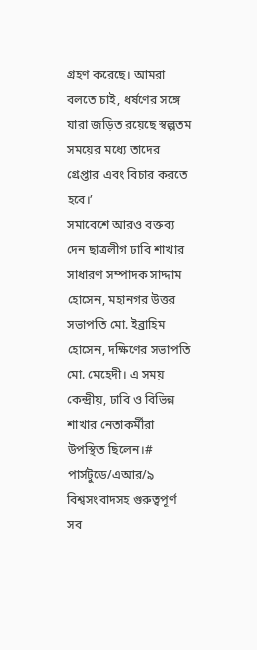গ্রহণ করেছে। আমরা বলতে চাই, ধর্ষণের সঙ্গে যারা জড়িত রয়েছে স্বল্পতম সময়ের মধ্যে তাদের গ্রেপ্তার এবং বিচার করতে হবে।’
সমাবেশে আরও বক্তব্য দেন ছাত্রলীগ ঢাবি শাখার সাধারণ সম্পাদক সাদ্দাম হোসেন, মহানগর উত্তর সভাপতি মো. ইব্রাহিম হোসেন, দক্ষিণের সভাপতি মো. মেহেদী। এ সময় কেন্দ্রীয়, ঢাবি ও বিভিন্ন শাখার নেতাকর্মীরা উপস্থিত ছিলেন।#
পার্সটুডে/এআর/৯
বিশ্বসংবাদসহ গুরুত্বপূর্ণ সব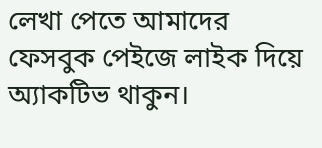লেখা পেতে আমাদের ফেসবুক পেইজে লাইক দিয়ে অ্যাকটিভ থাকুন।